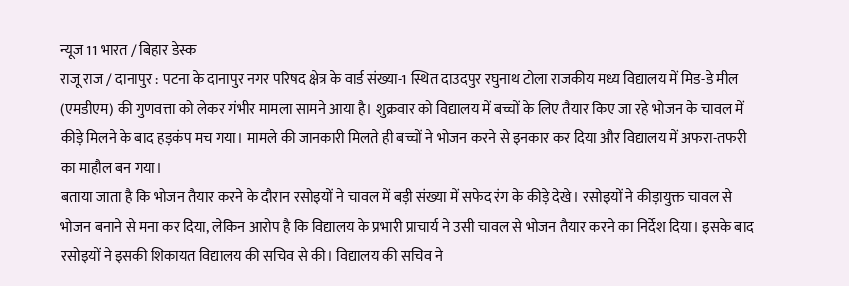न्यूज 11 भारत / बिहार डेस्क
राजू राज / दानापुर : पटना के दानापुर नगर परिषद क्षेत्र के वार्ड संख्या-1 स्थित दाउदपुर रघुनाथ टोला राजकीय मध्य विद्यालय में मिड-डे मील (एमडीएम) की गुणवत्ता को लेकर गंभीर मामला सामने आया है। शुक्रवार को विद्यालय में बच्चों के लिए तैयार किए जा रहे भोजन के चावल में कीड़े मिलने के बाद हड़कंप मच गया। मामले की जानकारी मिलते ही बच्चों ने भोजन करने से इनकार कर दिया और विद्यालय में अफरा-तफरी का माहौल बन गया।
बताया जाता है कि भोजन तैयार करने के दौरान रसोइयों ने चावल में बड़ी संख्या में सफेद रंग के कीड़े देखे। रसोइयों ने कीड़ायुक्त चावल से भोजन बनाने से मना कर दिया, लेकिन आरोप है कि विद्यालय के प्रभारी प्राचार्य ने उसी चावल से भोजन तैयार करने का निर्देश दिया। इसके बाद रसोइयों ने इसकी शिकायत विद्यालय की सचिव से की। विद्यालय की सचिव ने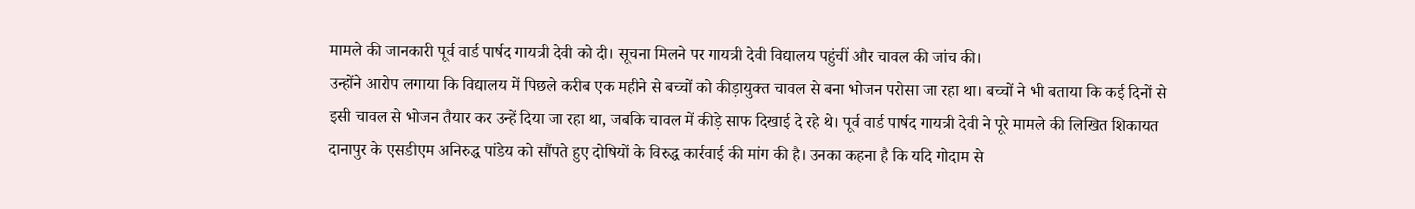मामले की जानकारी पूर्व वार्ड पार्षद गायत्री देवी को दी। सूचना मिलने पर गायत्री देवी विद्यालय पहुंचीं और चावल की जांच की।
उन्होंने आरोप लगाया कि विद्यालय में पिछले करीब एक महीने से बच्चों को कीड़ायुक्त चावल से बना भोजन परोसा जा रहा था। बच्चों ने भी बताया कि कई दिनों से इसी चावल से भोजन तैयार कर उन्हें दिया जा रहा था, जबकि चावल में कीड़े साफ दिखाई दे रहे थे। पूर्व वार्ड पार्षद गायत्री देवी ने पूरे मामले की लिखित शिकायत दानापुर के एसडीएम अनिरुद्ध पांडेय को सौंपते हुए दोषियों के विरुद्ध कार्रवाई की मांग की है। उनका कहना है कि यदि गोदाम से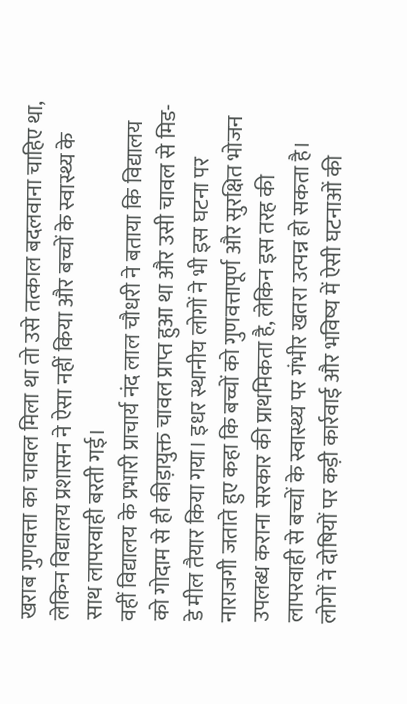खराब गुणवत्ता का चावल मिला था तो उसे तत्काल बदलवाना चाहिए था, लेकिन विद्यालय प्रशासन ने ऐसा नहीं किया और बच्चों के स्वास्थ्य के साथ लापरवाही बरती गई।
वहीं विद्यालय के प्रभारी प्राचार्य नंद लाल चौधरी ने बताया कि विद्यालय को गोदाम से ही कीड़ायुक्त चावल प्राप्त हुआ था और उसी चावल से मिड-डे मील तैयार किया गया। इधर स्थानीय लोगों ने भी इस घटना पर नाराजगी जताते हुए कहा कि बच्चों को गुणवत्तापूर्ण और सुरक्षित भोजन उपलब्ध कराना सरकार की प्राथमिकता है, लेकिन इस तरह की लापरवाही से बच्चों के स्वास्थ्य पर गंभीर खतरा उत्पन्न हो सकता है। लोगों ने दोषियों पर कड़ी कार्रवाई और भविष्य में ऐसी घटनाओं की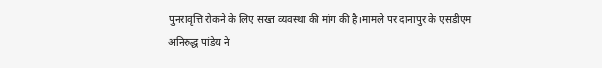पुनरावृत्ति रोकने के लिए सख्त व्यवस्था की मांग की है।मामले पर दानापुर के एसडीएम अनिरुद्ध पांडेय ने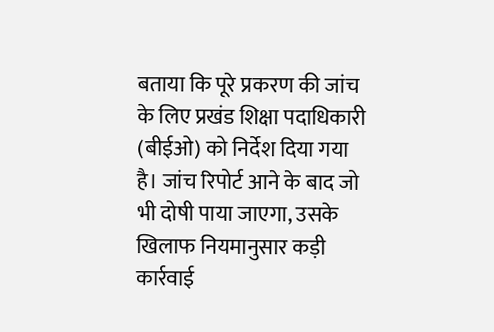बताया कि पूरे प्रकरण की जांच के लिए प्रखंड शिक्षा पदाधिकारी (बीईओ) को निर्देश दिया गया है। जांच रिपोर्ट आने के बाद जो भी दोषी पाया जाएगा, उसके खिलाफ नियमानुसार कड़ी कार्रवाई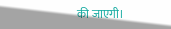की जाएगी।